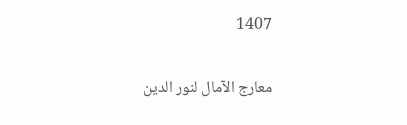1407

معارج الآمال لنور الدين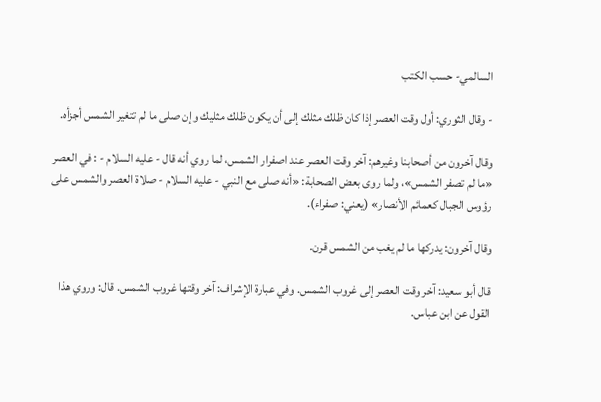السالمي- حسب الكتب

- وقال الثوري: أول وقت العصر إذا كان ظلك مثلك إلى أن يكون ظلك مثليك وإن صلى ما لم تتغير الشمس أجزأه.

وقال آخرون من أصحابنا وغيرهم: آخر وقت العصر عند اصفرار الشمس، لما روي أنه قال - عليه السلام - : في العصر «ما لم تصفر الشمس»، ولما روى بعض الصحابة: «أنه صلى مع النبي - عليه السلام - صلاة العصر والشمس على رؤوس الجبال كعمائم الأنصار» (يعني: صفراء).

وقال آخرون: يدركها ما لم يغب من الشمس قرن.

قال أبو سعيد: آخر وقت العصر إلى غروب الشمس. وفي عبارة الإشراف: آخر وقتها غروب الشمس. قال: وروي هذا القول عن ابن عباس.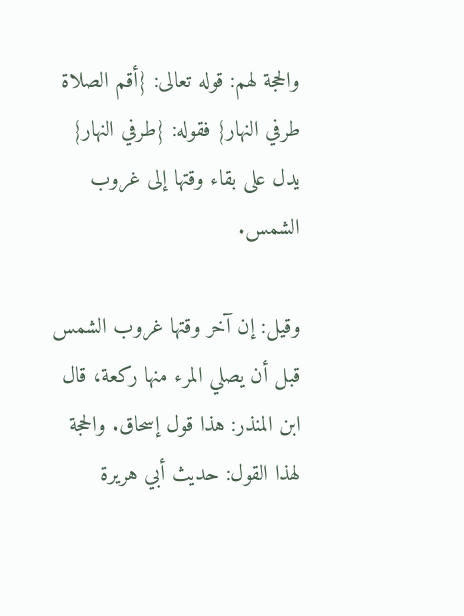والحجة لهم: قوله تعالى: {أقم الصلاة طرفي النهار} فقوله: {طرفي النهار} يدل على بقاء وقتها إلى غروب الشمس.

وقيل: إن آخر وقتها غروب الشمس قبل أن يصلي المرء منها ركعة، قال ابن المنذر: هذا قول إسحاق. والحجة لهذا القول: حديث أبي هريرة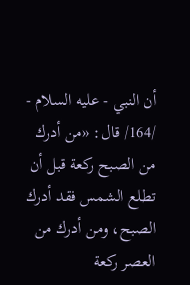أن النبي - عليه السلام - /164/ قال: «من أدرك من الصبح ركعة قبل أن تطلع الشمس فقد أدرك الصبح، ومن أدرك من العصر ركعة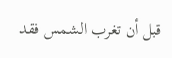قبل أن تغرب الشمس فقد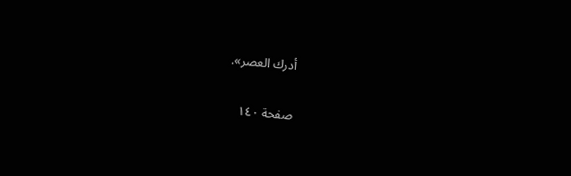أدرك العصر».

صفحة ١٤٠